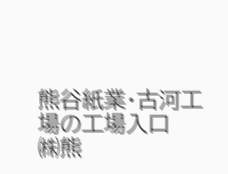熊谷紙業・古河工場の工場入口
㈱熊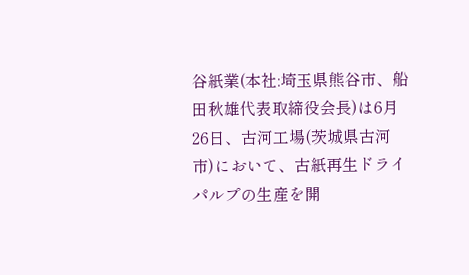谷紙業(本社:埼玉県熊谷市、船田秋雄代表取締役会長)は6月26日、古河工場(茨城県古河市)において、古紙再生ドライパルプの生産を開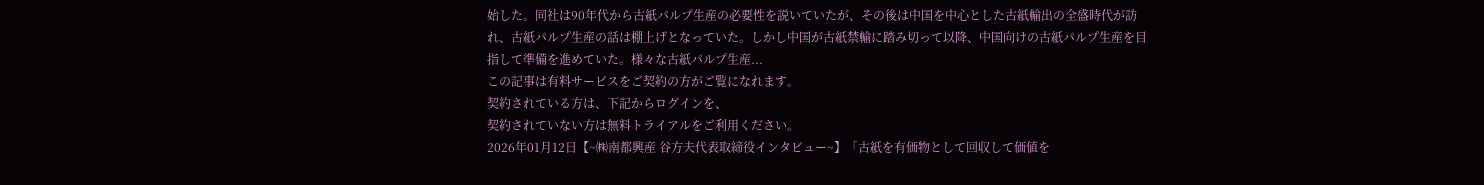始した。同社は90年代から古紙パルプ生産の必要性を説いていたが、その後は中国を中心とした古紙輸出の全盛時代が訪れ、古紙パルプ生産の話は棚上げとなっていた。しかし中国が古紙禁輸に踏み切って以降、中国向けの古紙パルプ生産を目指して準備を進めていた。様々な古紙パルプ生産...
この記事は有料サービスをご契約の方がご覧になれます。
契約されている方は、下記からログインを、
契約されていない方は無料トライアルをご利用ください。
2026年01月12日【~㈱南都興産 谷方夫代表取締役インタビュー~】「古紙を有価物として回収して価値を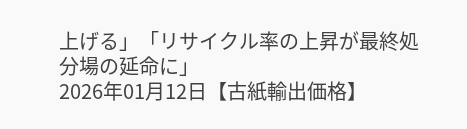上げる」「リサイクル率の上昇が最終処分場の延命に」
2026年01月12日【古紙輸出価格】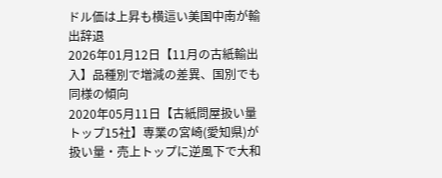ドル価は上昇も横這い美国中南が輸出辞退
2026年01月12日【11月の古紙輸出入】品種別で増減の差異、国別でも同様の傾向
2020年05月11日【古紙問屋扱い量トップ15社】専業の宮崎(愛知県)が扱い量・売上トップに逆風下で大和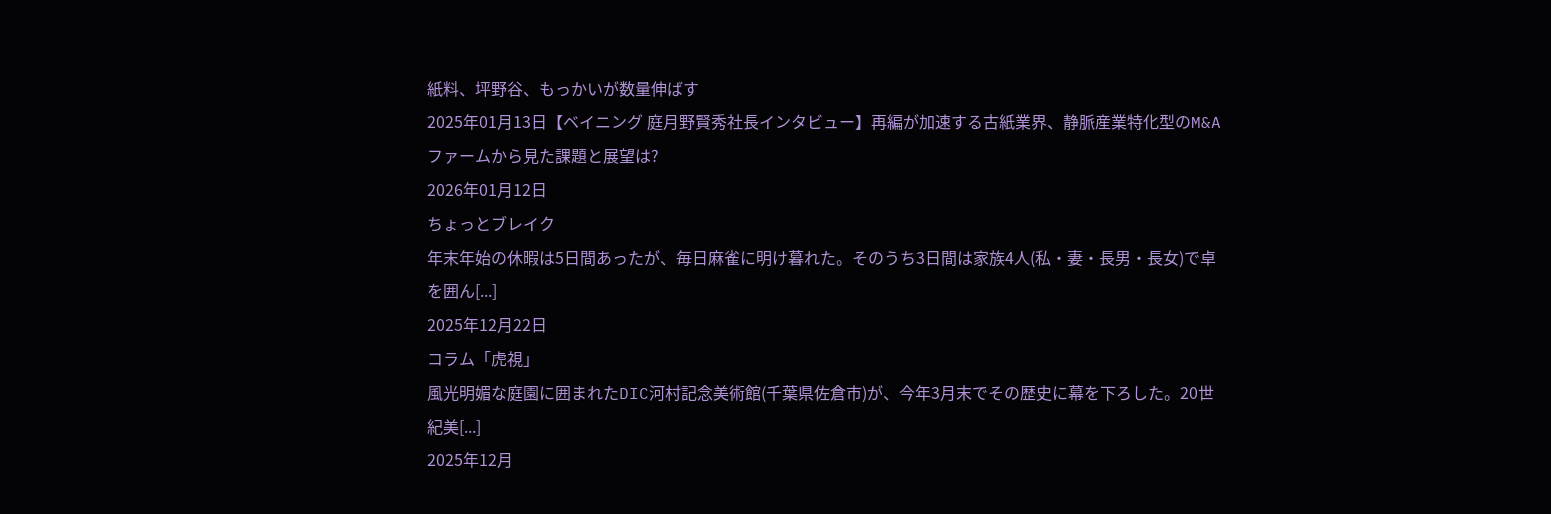紙料、坪野谷、もっかいが数量伸ばす
2025年01月13日【ベイニング 庭月野賢秀社長インタビュー】再編が加速する古紙業界、静脈産業特化型のM&Aファームから見た課題と展望は?
2026年01月12日
ちょっとブレイク
年末年始の休暇は5日間あったが、毎日麻雀に明け暮れた。そのうち3日間は家族4人(私・妻・長男・長女)で卓を囲ん[...]
2025年12月22日
コラム「虎視」
風光明媚な庭園に囲まれたDIC河村記念美術館(千葉県佐倉市)が、今年3月末でその歴史に幕を下ろした。20世紀美[...]
2025年12月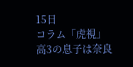15日
コラム「虎視」
高3の息子は奈良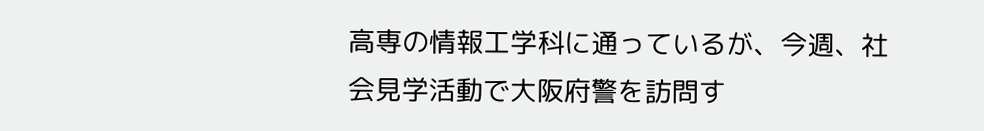高専の情報工学科に通っているが、今週、社会見学活動で大阪府警を訪問す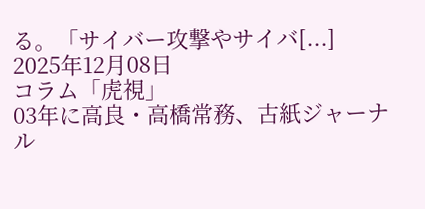る。「サイバー攻撃やサイバ[...]
2025年12月08日
コラム「虎視」
03年に高良・高橋常務、古紙ジャーナル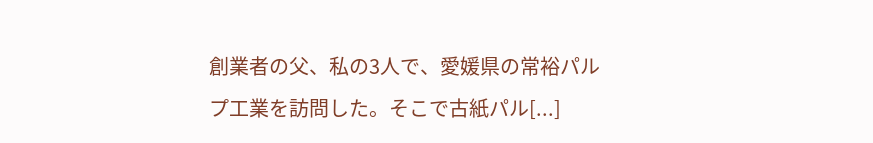創業者の父、私の3人で、愛媛県の常裕パルプ工業を訪問した。そこで古紙パル[...]